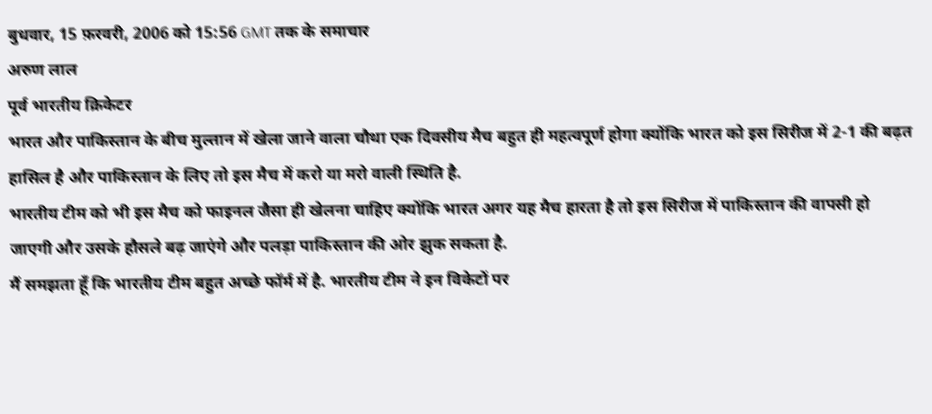बुधवार, 15 फ़रवरी, 2006 को 15:56 GMT तक के समाचार
अरुण लाल
पूर्व भारतीय क्रिकेटर
भारत और पाकिस्तान के बीच मुल्तान में खेला जाने वाला चौथा एक दिवसीय मैच बहुत ही महत्वपूर्ण होगा क्योंकि भारत को इस सिरीज में 2-1 की बढ़त हासिल है और पाकिस्तान के लिए तो इस मैच में करो या मरो वाली स्थिति है.
भारतीय टीम को भी इस मैच को फाइनल जैसा ही खेलना चाहिए क्योंकि भारत अगर यह मैच हारता है तो इस सिरीज में पाकिस्तान की वापसी हो जाएगी और उसके हौसले बढ़ जाएंगे और पलड़ा पाकिस्तान की ओर झुक सकता है.
मैं समझता हूँ कि भारतीय टीम बहुत अच्छे फॉर्म में है. भारतीय टीम ने इन विकेटों पर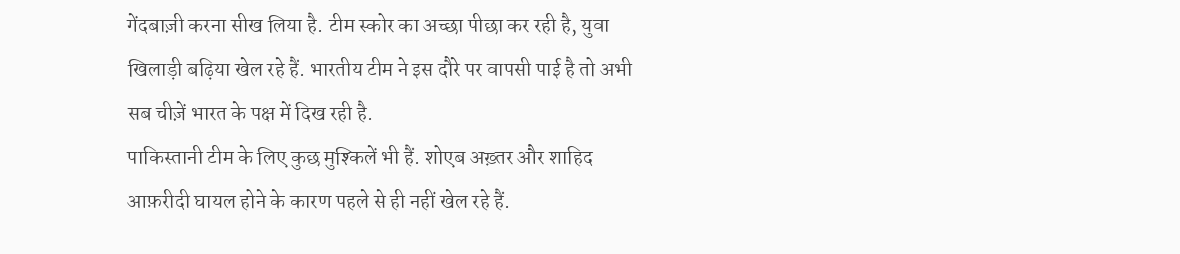गेंदबाज़ी करना सीख लिया है. टीम स्कोर का अच्छा पीछा कर रही है, युवा खिलाड़ी बढ़िया खेल रहे हैं. भारतीय टीम ने इस दौरे पर वापसी पाई है तो अभी सब चीज़ें भारत के पक्ष में दिख रही है.
पाकिस्तानी टीम के लिए कुछ मुश्किलें भी हैं. शोएब अख़्तर और शाहिद आफ़रीदी घायल होने के कारण पहले से ही नहीं खेल रहे हैं.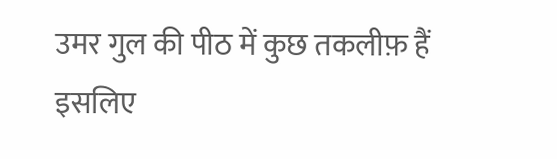उमर गुल की पीठ में कुछ तकलीफ़ हैं इसलिए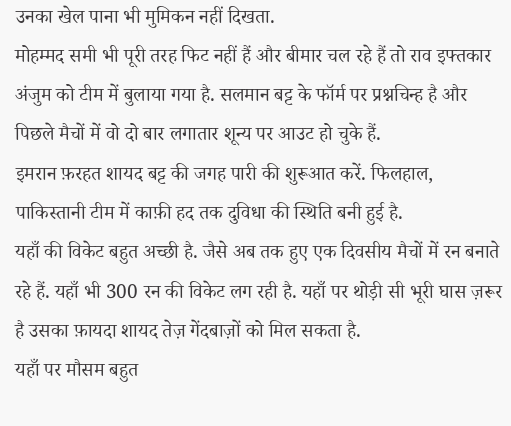उनका खेल पाना भी मुमिकन नहीं दिखता.
मोहम्मद समी भी पूरी तरह फिट नहीं हैं और बीमार चल रहे हैं तो राव इफ्तकार अंजुम को टीम में बुलाया गया है. सलमान बट्ट के फॉर्म पर प्रश्नचिन्ह है और पिछले मैचों में वो दो बार लगातार शून्य पर आउट हो चुके हैं.
इमरान फ़रहत शायद बट्ट की जगह पारी की शुरूआत करें. फिलहाल, पाकिस्तानी टीम में काफ़ी हद तक दुविधा की स्थिति बनी हुई है.
यहाँ की विकेट बहुत अच्छी है. जैसे अब तक हुए एक दिवसीय मैचों में रन बनाते रहे हैं. यहाँ भी 300 रन की विकेट लग रही है. यहाँ पर थोड़ी सी भूरी घास ज़रूर है उसका फ़ायदा शायद तेज़ गेंदबाज़ों को मिल सकता है.
यहाँ पर मौसम बहुत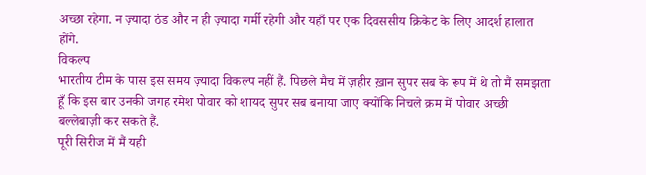अच्छा रहेगा. न ज़्यादा ठंड और न ही ज़्यादा गर्मी रहेगी और यहाँ पर एक दिवससीय क्रिकेट के लिए आदर्श हालात होंगे.
विकल्प
भारतीय टीम के पास इस समय ज़्यादा विकल्प नहीं हैं. पिछले मैच में ज़हीर ख़ान सुपर सब के रूप में थे तो मैं समझता हूँ कि इस बार उनकी जगह रमेश पोवार को शायद सुपर सब बनाया जाए क्योंकि निचले क्रम में पोवार अच्छी बल्लेबाज़ी कर सकते हैं.
पूरी सिरीज में मैं यही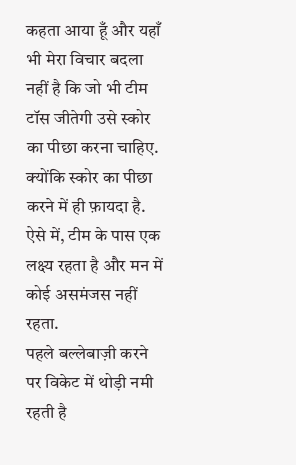कहता आया हूँ और यहाँ भी मेरा विचार बदला नहीं है कि जो भी टीम टॉस जीतेगी उसे स्कोर का पीछा करना चाहिए. क्योंकि स्कोर का पीछा करने में ही फ़ायदा है.
ऐसे में, टीम के पास एक लक्ष्य रहता है और मन में कोई असमंजस नहीं रहता.
पहले बल्लेबाज़ी करने पर विकेट में थोड़ी नमी रहती है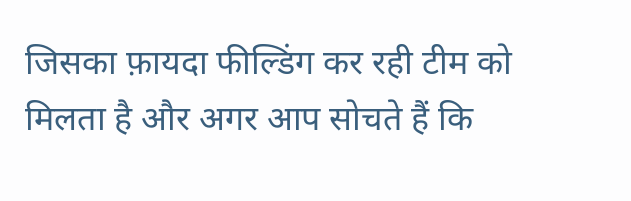जिसका फ़ायदा फील्डिंग कर रही टीम को मिलता है और अगर आप सोचते हैं कि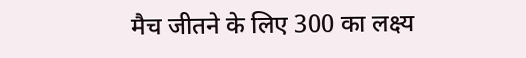मैच जीतने के लिए 300 का लक्ष्य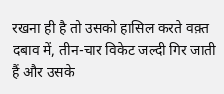रखना ही है तो उसको हासिल करते वक़्त दबाव में, तीन-चार विकेट जल्दी गिर जाती हैं और उसके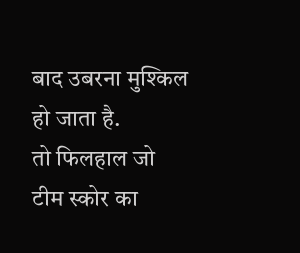बाद उबरना मुश्किल हो जाता है.
तो फिलहाल जो टीम स्कोर का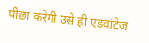पीछा करेगी उसे ही एडवांटेज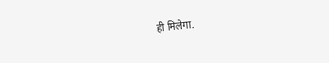ही मिलेगा.